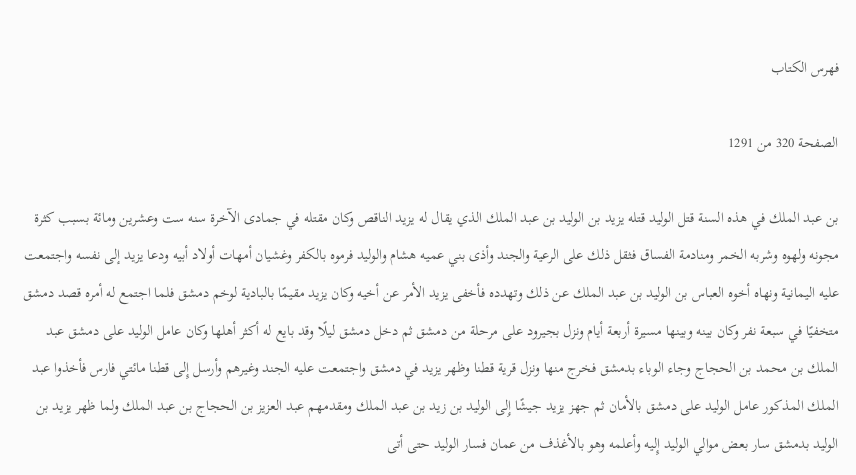فهرس الكتاب

الصفحة 320 من 1291

بن عبد الملك في هذه السنة قتل الوليد قتله يزيد بن الوليد بن عبد الملك الذي يقال له يزيد الناقص وكان مقتله في جمادى الآخرة سنه ست وعشرين ومائة بسبب كثرة مجونه ولهوه وشربه الخمر ومنادمة الفساق فثقل ذلك على الرعية والجند وأذى بني عميه هشام والوليد فرموه بالكفر وغشيان أمهات أولاد أبيه ودعا يزيد إلى نفسه واجتمعت عليه اليمانية ونهاه أخوه العباس بن الوليد بن عبد الملك عن ذلك وتهدده فأخفى يزيد الأمر عن أخيه وكان يزيد مقيمًا بالبادية لوخم دمشق فلما اجتمع له أمره قصد دمشق متخفيًا في سبعة نفر وكان بينه وبينها مسيرة أربعة أيام ونزل بجيرود على مرحلة من دمشق ثم دخل دمشق ليلًا وقد بايع له أكثر أهلها وكان عامل الوليد على دمشق عبد الملك بن محمد بن الحجاج وجاء الوباء بدمشق فخرج منها ونزل قرية قطنا وظهر يزيد في دمشق واجتمعت عليه الجند وغيرهم وأرسل إِلى قطنا مائتي فارس فأخذوا عبد الملك المذكور عامل الوليد على دمشق بالأمان ثم جهز يزيد جيشًا إِلى الوليد بن زيد بن عبد الملك ومقدمهم عبد العزيز بن الحجاج بن عبد الملك ولما ظهر يزيد بن الوليد بدمشق سار بعض موالي الوليد إِليه وأعلمه وهو بالأغذف من عمان فسار الوليد حتى أتى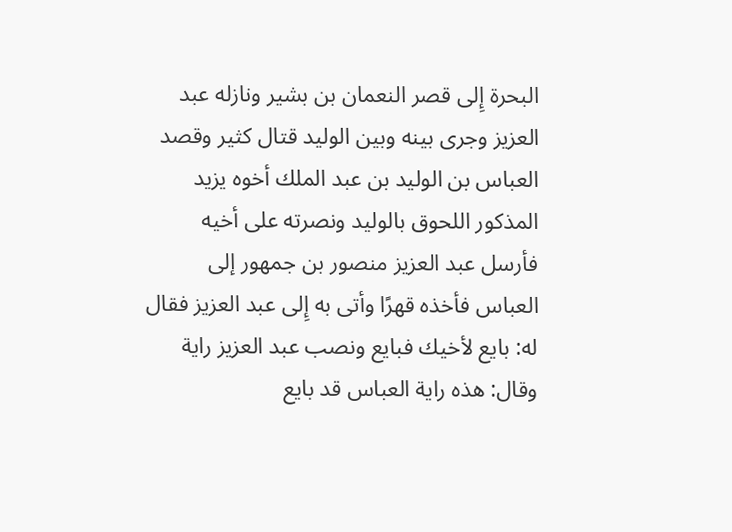البحرة إِلى قصر النعمان بن بشير ونازله عبد العزيز وجرى بينه وبين الوليد قتال كثير وقصد العباس بن الوليد بن عبد الملك أخوه يزيد المذكور اللحوق بالوليد ونصرته على أخيه فأرسل عبد العزيز منصور بن جمهور إلى العباس فأخذه قهرًا وأتى به إِلى عبد العزيز فقال له: بايع لأخيك فبايع ونصب عبد العزيز راية وقال: هذه راية العباس قد بايع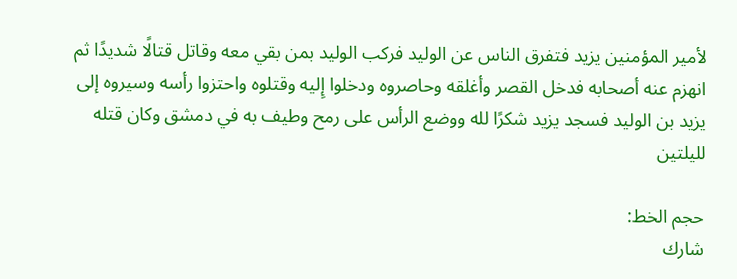لأمير المؤمنين يزيد فتفرق الناس عن الوليد فركب الوليد بمن بقي معه وقاتل قتالًا شديدًا ثم انهزم عنه أصحابه فدخل القصر وأغلقه وحاصروه ودخلوا إِليه وقتلوه واحتزوا رأسه وسيروه إلى يزيد بن الوليد فسجد يزيد شكرًا لله ووضع الرأس على رمح وطيف به في دمشق وكان قتله لليلتين

حجم الخط:
شارك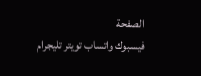الصفحة
فيسبوك واتساب تويتر تليجرام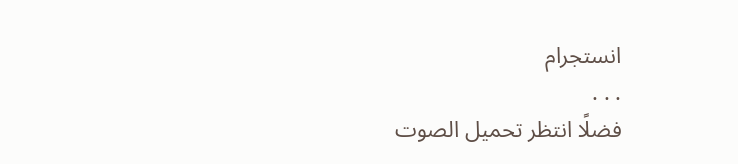انستجرام
. . .
فضلًا انتظر تحميل الصوت